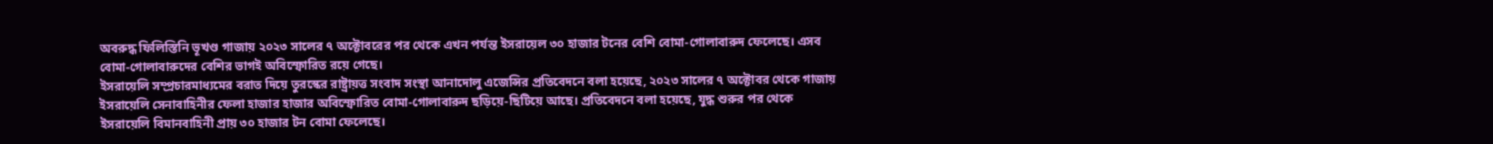অবরুদ্ধ ফিলিস্তিনি ভূখণ্ড গাজায় ২০২৩ সালের ৭ অক্টোবরের পর থেকে এখন পর্যন্ত ইসরায়েল ৩০ হাজার টনের বেশি বোমা-গোলাবারুদ ফেলেছে। এসব বোমা-গোলাবারুদের বেশির ভাগই অবিস্ফোরিত রয়ে গেছে।
ইসরায়েলি সম্প্রচারমাধ্যমের বরাত দিয়ে তুরস্কের রাষ্ট্রায়ত্ত সংবাদ সংস্থা আনাদোলু এজেন্সির প্রতিবেদনে বলা হয়েছে, ২০২৩ সালের ৭ অক্টোবর থেকে গাজায় ইসরায়েলি সেনাবাহিনীর ফেলা হাজার হাজার অবিস্ফোরিত বোমা-গোলাবারুদ ছড়িয়ে-ছিটিয়ে আছে। প্রতিবেদনে বলা হয়েছে, যুদ্ধ শুরুর পর থেকে ইসরায়েলি বিমানবাহিনী প্রায় ৩০ হাজার টন বোমা ফেলেছে।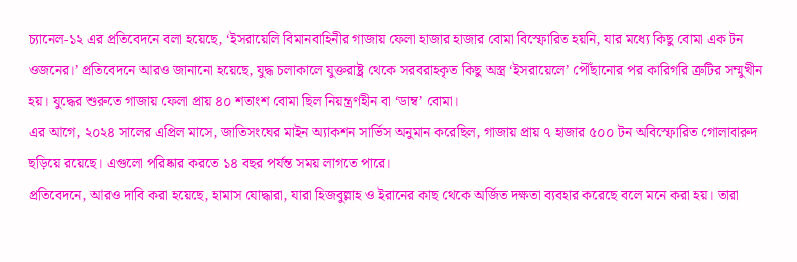চ্যানেল-১২ এর প্রতিবেদনে বলা হয়েছে, ‘ইসরায়েলি বিমানবাহিনীর গাজায় ফেলা হাজার হাজার বোমা বিস্ফোরিত হয়নি, যার মধ্যে কিছু বোমা এক টন ওজনের।’ প্রতিবেদনে আরও জানানো হয়েছে, যুদ্ধ চলাকালে যুক্তরাষ্ট্র থেকে সরবরাহকৃত কিছু অস্ত্র ‘ইসরায়েলে’ পৌঁছানোর পর কারিগরি ত্রুটির সম্মুখীন হয়। যুদ্ধের শুরুতে গাজায় ফেলা প্রায় ৪০ শতাংশ বোমা ছিল নিয়ন্ত্রণহীন বা ‘ডাম্ব’ বোমা।
এর আগে, ২০২৪ সালের এপ্রিল মাসে, জাতিসংঘের মাইন অ্যাকশন সার্ভিস অনুমান করেছিল, গাজায় প্রায় ৭ হাজার ৫০০ টন অবিস্ফোরিত গোলাবারুদ ছড়িয়ে রয়েছে। এগুলো পরিষ্কার করতে ১৪ বছর পর্যন্ত সময় লাগতে পারে।
প্রতিবেদনে, আরও দাবি করা হয়েছে, হামাস যোদ্ধারা, যারা হিজবুল্লাহ ও ইরানের কাছ থেকে অর্জিত দক্ষতা ব্যবহার করেছে বলে মনে করা হয়। তারা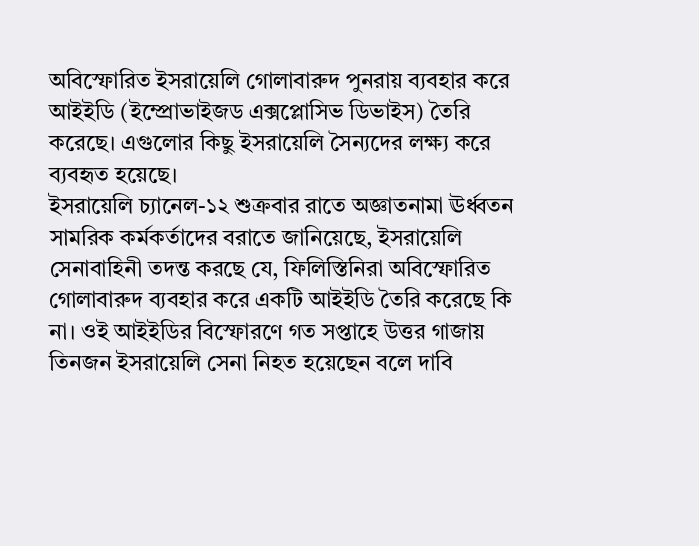অবিস্ফোরিত ইসরায়েলি গোলাবারুদ পুনরায় ব্যবহার করে আইইডি (ইম্প্রোভাইজড এক্সপ্লোসিভ ডিভাইস) তৈরি করেছে। এগুলোর কিছু ইসরায়েলি সৈন্যদের লক্ষ্য করে ব্যবহৃত হয়েছে।
ইসরায়েলি চ্যানেল-১২ শুক্রবার রাতে অজ্ঞাতনামা ঊর্ধ্বতন সামরিক কর্মকর্তাদের বরাতে জানিয়েছে, ইসরায়েলি সেনাবাহিনী তদন্ত করছে যে, ফিলিস্তিনিরা অবিস্ফোরিত গোলাবারুদ ব্যবহার করে একটি আইইডি তৈরি করেছে কি না। ওই আইইডির বিস্ফোরণে গত সপ্তাহে উত্তর গাজায় তিনজন ইসরায়েলি সেনা নিহত হয়েছেন বলে দাবি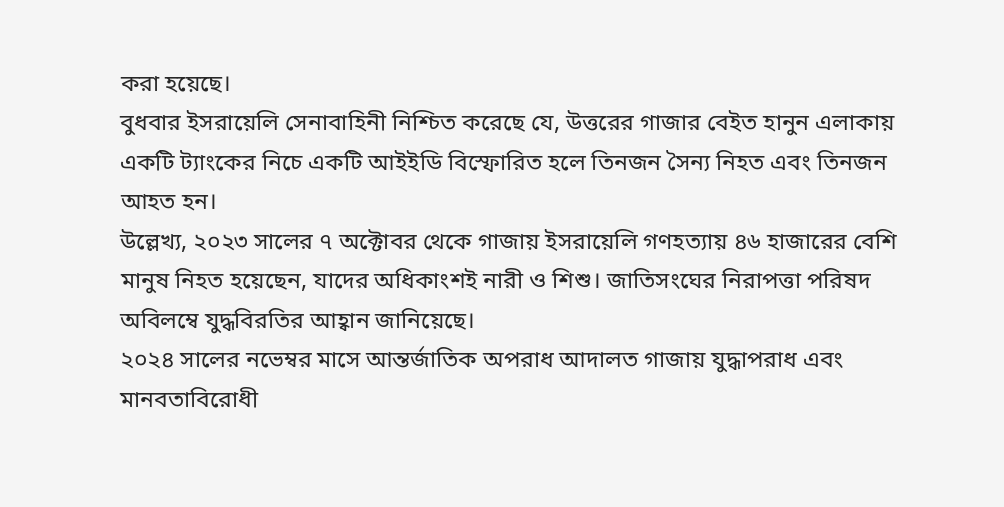করা হয়েছে।
বুধবার ইসরায়েলি সেনাবাহিনী নিশ্চিত করেছে যে, উত্তরের গাজার বেইত হানুন এলাকায় একটি ট্যাংকের নিচে একটি আইইডি বিস্ফোরিত হলে তিনজন সৈন্য নিহত এবং তিনজন আহত হন।
উল্লেখ্য, ২০২৩ সালের ৭ অক্টোবর থেকে গাজায় ইসরায়েলি গণহত্যায় ৪৬ হাজারের বেশি মানুষ নিহত হয়েছেন, যাদের অধিকাংশই নারী ও শিশু। জাতিসংঘের নিরাপত্তা পরিষদ অবিলম্বে যুদ্ধবিরতির আহ্বান জানিয়েছে।
২০২৪ সালের নভেম্বর মাসে আন্তর্জাতিক অপরাধ আদালত গাজায় যুদ্ধাপরাধ এবং মানবতাবিরোধী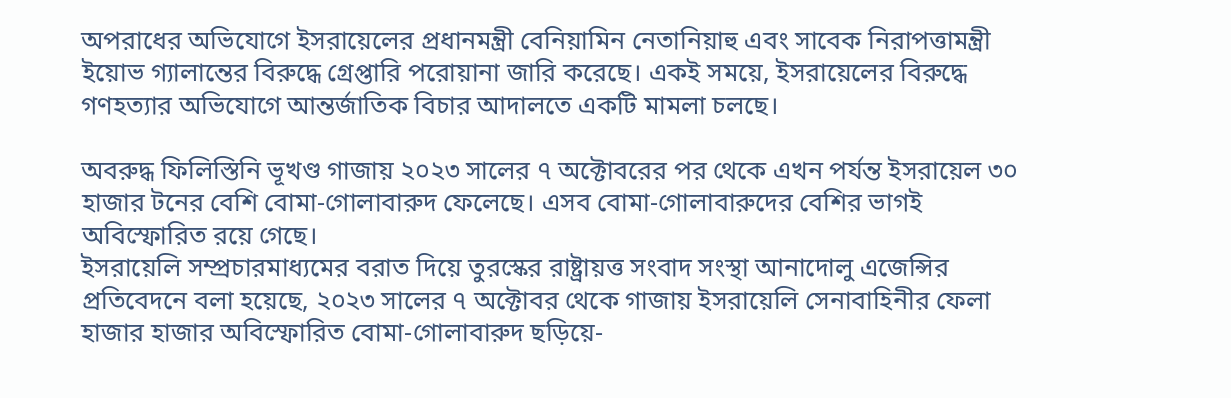অপরাধের অভিযোগে ইসরায়েলের প্রধানমন্ত্রী বেনিয়ামিন নেতানিয়াহু এবং সাবেক নিরাপত্তামন্ত্রী ইয়োভ গ্যালান্তের বিরুদ্ধে গ্রেপ্তারি পরোয়ানা জারি করেছে। একই সময়ে, ইসরায়েলের বিরুদ্ধে গণহত্যার অভিযোগে আন্তর্জাতিক বিচার আদালতে একটি মামলা চলছে।

অবরুদ্ধ ফিলিস্তিনি ভূখণ্ড গাজায় ২০২৩ সালের ৭ অক্টোবরের পর থেকে এখন পর্যন্ত ইসরায়েল ৩০ হাজার টনের বেশি বোমা-গোলাবারুদ ফেলেছে। এসব বোমা-গোলাবারুদের বেশির ভাগই অবিস্ফোরিত রয়ে গেছে।
ইসরায়েলি সম্প্রচারমাধ্যমের বরাত দিয়ে তুরস্কের রাষ্ট্রায়ত্ত সংবাদ সংস্থা আনাদোলু এজেন্সির প্রতিবেদনে বলা হয়েছে, ২০২৩ সালের ৭ অক্টোবর থেকে গাজায় ইসরায়েলি সেনাবাহিনীর ফেলা হাজার হাজার অবিস্ফোরিত বোমা-গোলাবারুদ ছড়িয়ে-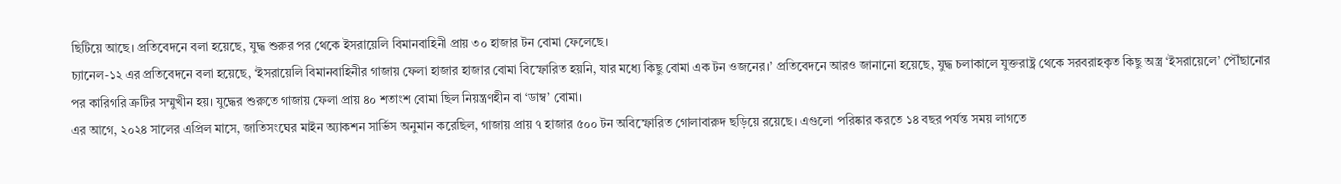ছিটিয়ে আছে। প্রতিবেদনে বলা হয়েছে, যুদ্ধ শুরুর পর থেকে ইসরায়েলি বিমানবাহিনী প্রায় ৩০ হাজার টন বোমা ফেলেছে।
চ্যানেল-১২ এর প্রতিবেদনে বলা হয়েছে, ‘ইসরায়েলি বিমানবাহিনীর গাজায় ফেলা হাজার হাজার বোমা বিস্ফোরিত হয়নি, যার মধ্যে কিছু বোমা এক টন ওজনের।’ প্রতিবেদনে আরও জানানো হয়েছে, যুদ্ধ চলাকালে যুক্তরাষ্ট্র থেকে সরবরাহকৃত কিছু অস্ত্র ‘ইসরায়েলে’ পৌঁছানোর পর কারিগরি ত্রুটির সম্মুখীন হয়। যুদ্ধের শুরুতে গাজায় ফেলা প্রায় ৪০ শতাংশ বোমা ছিল নিয়ন্ত্রণহীন বা ‘ডাম্ব’ বোমা।
এর আগে, ২০২৪ সালের এপ্রিল মাসে, জাতিসংঘের মাইন অ্যাকশন সার্ভিস অনুমান করেছিল, গাজায় প্রায় ৭ হাজার ৫০০ টন অবিস্ফোরিত গোলাবারুদ ছড়িয়ে রয়েছে। এগুলো পরিষ্কার করতে ১৪ বছর পর্যন্ত সময় লাগতে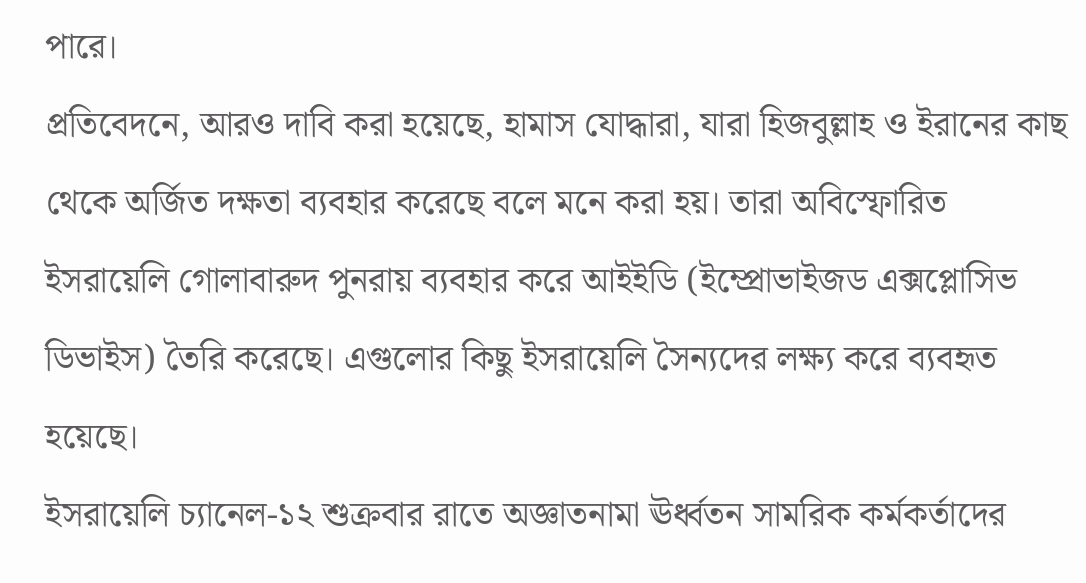পারে।
প্রতিবেদনে, আরও দাবি করা হয়েছে, হামাস যোদ্ধারা, যারা হিজবুল্লাহ ও ইরানের কাছ থেকে অর্জিত দক্ষতা ব্যবহার করেছে বলে মনে করা হয়। তারা অবিস্ফোরিত ইসরায়েলি গোলাবারুদ পুনরায় ব্যবহার করে আইইডি (ইম্প্রোভাইজড এক্সপ্লোসিভ ডিভাইস) তৈরি করেছে। এগুলোর কিছু ইসরায়েলি সৈন্যদের লক্ষ্য করে ব্যবহৃত হয়েছে।
ইসরায়েলি চ্যানেল-১২ শুক্রবার রাতে অজ্ঞাতনামা ঊর্ধ্বতন সামরিক কর্মকর্তাদের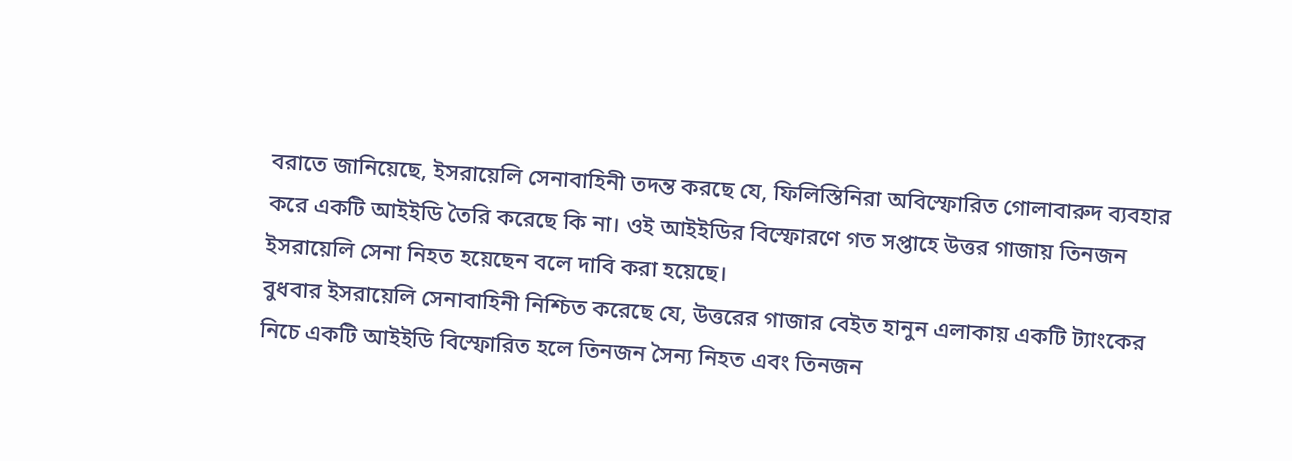বরাতে জানিয়েছে, ইসরায়েলি সেনাবাহিনী তদন্ত করছে যে, ফিলিস্তিনিরা অবিস্ফোরিত গোলাবারুদ ব্যবহার করে একটি আইইডি তৈরি করেছে কি না। ওই আইইডির বিস্ফোরণে গত সপ্তাহে উত্তর গাজায় তিনজন ইসরায়েলি সেনা নিহত হয়েছেন বলে দাবি করা হয়েছে।
বুধবার ইসরায়েলি সেনাবাহিনী নিশ্চিত করেছে যে, উত্তরের গাজার বেইত হানুন এলাকায় একটি ট্যাংকের নিচে একটি আইইডি বিস্ফোরিত হলে তিনজন সৈন্য নিহত এবং তিনজন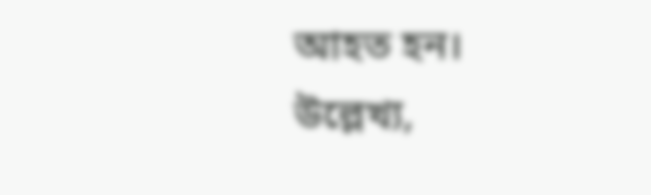আহত হন।
উল্লেখ্য,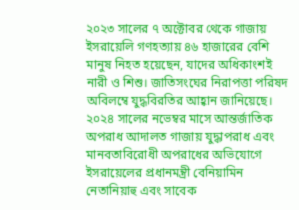২০২৩ সালের ৭ অক্টোবর থেকে গাজায় ইসরায়েলি গণহত্যায় ৪৬ হাজারের বেশি মানুষ নিহত হয়েছেন, যাদের অধিকাংশই নারী ও শিশু। জাতিসংঘের নিরাপত্তা পরিষদ অবিলম্বে যুদ্ধবিরতির আহ্বান জানিয়েছে।
২০২৪ সালের নভেম্বর মাসে আন্তর্জাতিক অপরাধ আদালত গাজায় যুদ্ধাপরাধ এবং মানবতাবিরোধী অপরাধের অভিযোগে ইসরায়েলের প্রধানমন্ত্রী বেনিয়ামিন নেতানিয়াহু এবং সাবেক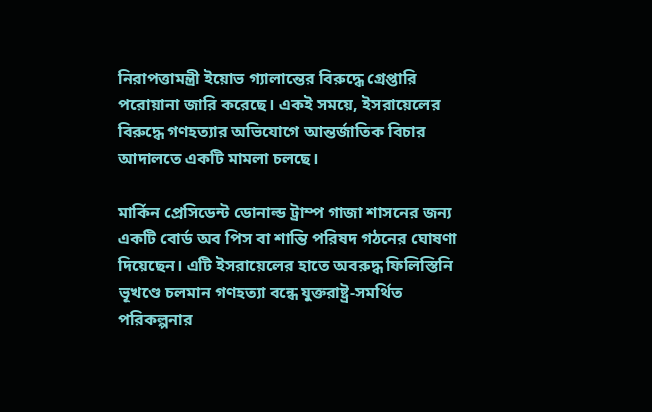নিরাপত্তামন্ত্রী ইয়োভ গ্যালান্তের বিরুদ্ধে গ্রেপ্তারি পরোয়ানা জারি করেছে। একই সময়ে, ইসরায়েলের বিরুদ্ধে গণহত্যার অভিযোগে আন্তর্জাতিক বিচার আদালতে একটি মামলা চলছে।

মার্কিন প্রেসিডেন্ট ডোনাল্ড ট্রাম্প গাজা শাসনের জন্য একটি বোর্ড অব পিস বা শান্তি পরিষদ গঠনের ঘোষণা দিয়েছেন। এটি ইসরায়েলের হাতে অবরুদ্ধ ফিলিস্তিনি ভূখণ্ডে চলমান গণহত্যা বন্ধে যুক্তরাষ্ট্র-সমর্থিত পরিকল্পনার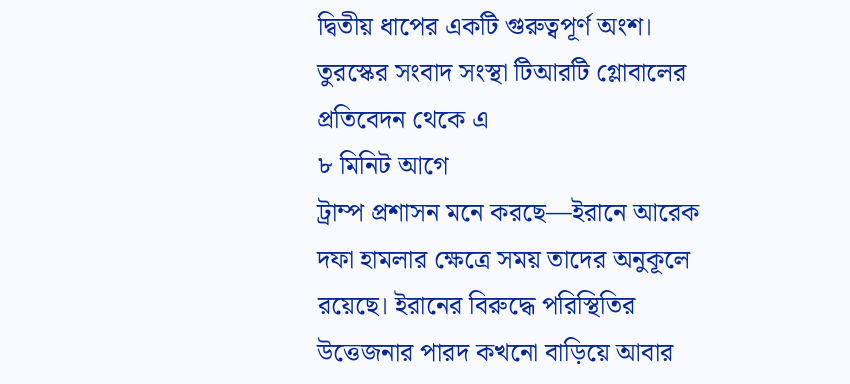দ্বিতীয় ধাপের একটি গুরুত্বপূর্ণ অংশ। তুরস্কের সংবাদ সংস্থা টিআরটি গ্লোবালের প্রতিবেদন থেকে এ
৮ মিনিট আগে
ট্রাম্প প্রশাসন মনে করছে—ইরানে আরেক দফা হামলার ক্ষেত্রে সময় তাদের অনুকূলে রয়েছে। ইরানের বিরুদ্ধে পরিস্থিতির উত্তেজনার পারদ কখনো বাড়িয়ে আবার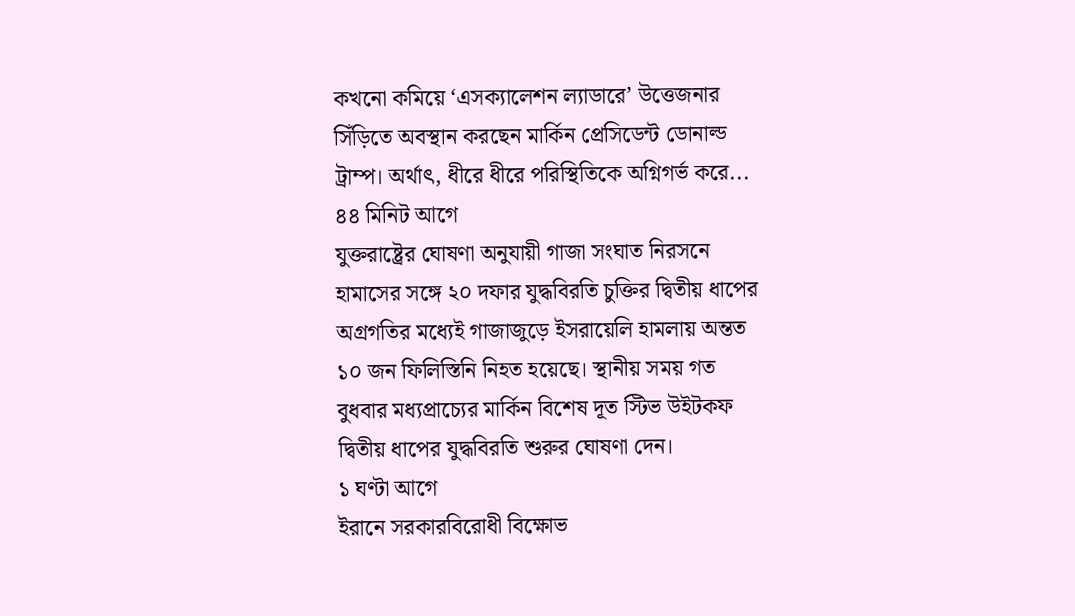কখনো কমিয়ে ‘এসক্যালেশন ল্যাডারে’ উত্তেজনার সিঁড়িতে অবস্থান করছেন মার্কিন প্রেসিডেন্ট ডোনাল্ড ট্রাম্প। অর্থাৎ, ধীরে ধীরে পরিস্থিতিকে অগ্নিগর্ভ করে...
৪৪ মিনিট আগে
যুক্তরাষ্ট্রের ঘোষণা অনুযায়ী গাজা সংঘাত নিরসনে হামাসের সঙ্গে ২০ দফার যুদ্ধবিরতি চুক্তির দ্বিতীয় ধাপের অগ্রগতির মধ্যেই গাজাজুড়ে ইসরায়েলি হামলায় অন্তত ১০ জন ফিলিস্তিনি নিহত হয়েছে। স্থানীয় সময় গত বুধবার মধ্যপ্রাচ্যের মার্কিন বিশেষ দূত স্টিভ উইটকফ দ্বিতীয় ধাপের যুদ্ধবিরতি শুরুর ঘোষণা দেন।
১ ঘণ্টা আগে
ইরানে সরকারবিরোধী বিক্ষোভ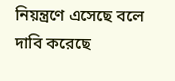নিয়ন্ত্রণে এসেছে বলে দাবি করেছে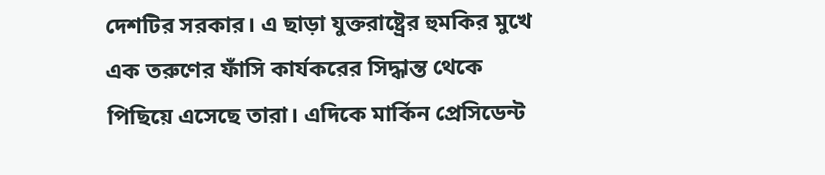দেশটির সরকার। এ ছাড়া যুক্তরাষ্ট্রের হুমকির মুখে এক তরুণের ফাঁসি কার্যকরের সিদ্ধান্ত থেকে পিছিয়ে এসেছে তারা। এদিকে মার্কিন প্রেসিডেন্ট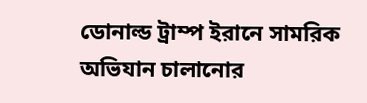ডোনাল্ড ট্রাম্প ইরানে সামরিক অভিযান চালানোর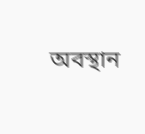অবস্থান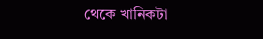থেকে খানিকটা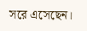সরে এসেছেন।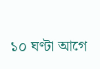১০ ঘণ্টা আগে